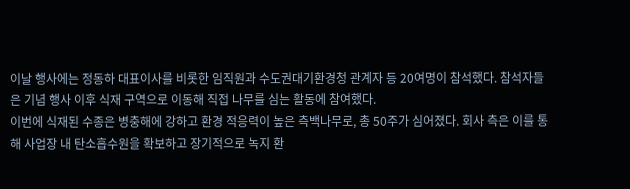이날 행사에는 정동하 대표이사를 비롯한 임직원과 수도권대기환경청 관계자 등 20여명이 참석했다. 참석자들은 기념 행사 이후 식재 구역으로 이동해 직접 나무를 심는 활동에 참여했다.
이번에 식재된 수종은 병충해에 강하고 환경 적응력이 높은 측백나무로, 총 50주가 심어졌다. 회사 측은 이를 통해 사업장 내 탄소흡수원을 확보하고 장기적으로 녹지 환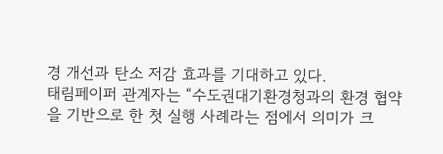경 개선과 탄소 저감 효과를 기대하고 있다.
태림페이퍼 관계자는 “수도권대기환경청과의 환경 협약을 기반으로 한 첫 실행 사례라는 점에서 의미가 크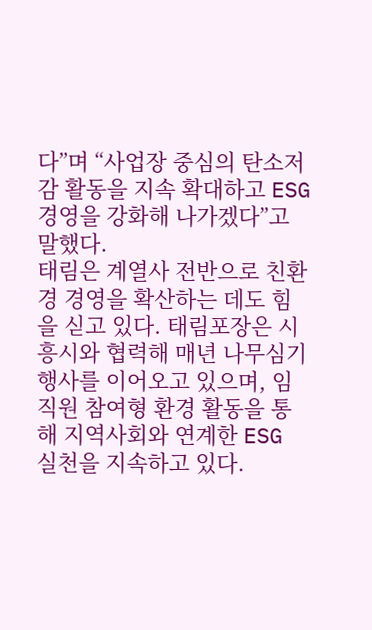다”며 “사업장 중심의 탄소저감 활동을 지속 확대하고 ESG 경영을 강화해 나가겠다”고 말했다.
태림은 계열사 전반으로 친환경 경영을 확산하는 데도 힘을 싣고 있다. 태림포장은 시흥시와 협력해 매년 나무심기 행사를 이어오고 있으며, 임직원 참여형 환경 활동을 통해 지역사회와 연계한 ESG 실천을 지속하고 있다.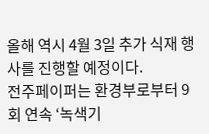올해 역시 4월 3일 추가 식재 행사를 진행할 예정이다.
전주페이퍼는 환경부로부터 9회 연속 ‘녹색기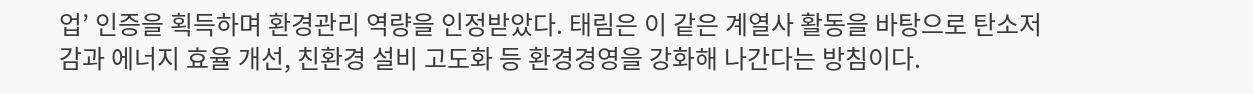업’ 인증을 획득하며 환경관리 역량을 인정받았다. 태림은 이 같은 계열사 활동을 바탕으로 탄소저감과 에너지 효율 개선, 친환경 설비 고도화 등 환경경영을 강화해 나간다는 방침이다.